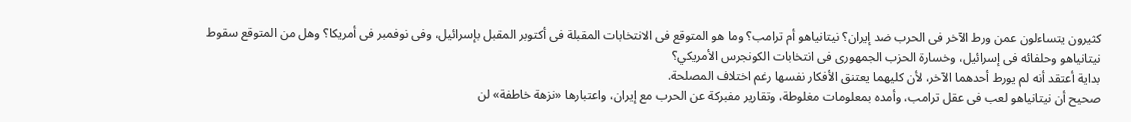كثيرون يتساءلون عمن ورط الآخر فى الحرب ضد إيران؟ نيتانياهو أم ترامب؟ وما هو المتوقع فى الانتخابات المقبلة فى أكتوبر المقبل بإسرائيل، وفى نوفمبر فى أمريكا؟ وهل من المتوقع سقوط نيتانياهو وحلفائه فى إسرائيل، وخسارة الحزب الجمهورى فى انتخابات الكونجرس الأمريكي؟
بداية أعتقد أنه لم يورط أحدهما الآخر، لأن كليهما يعتنق الأفكار نفسها رغم اختلاف المصلحة.
صحيح أن نيتانياهو لعب فى عقل ترامب، وأمده بمعلومات مغلوطة، وتقارير مفبركة عن الحرب مع إيران، واعتبارها «نزهة خاطفة» لن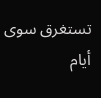تستغرق سوى أيام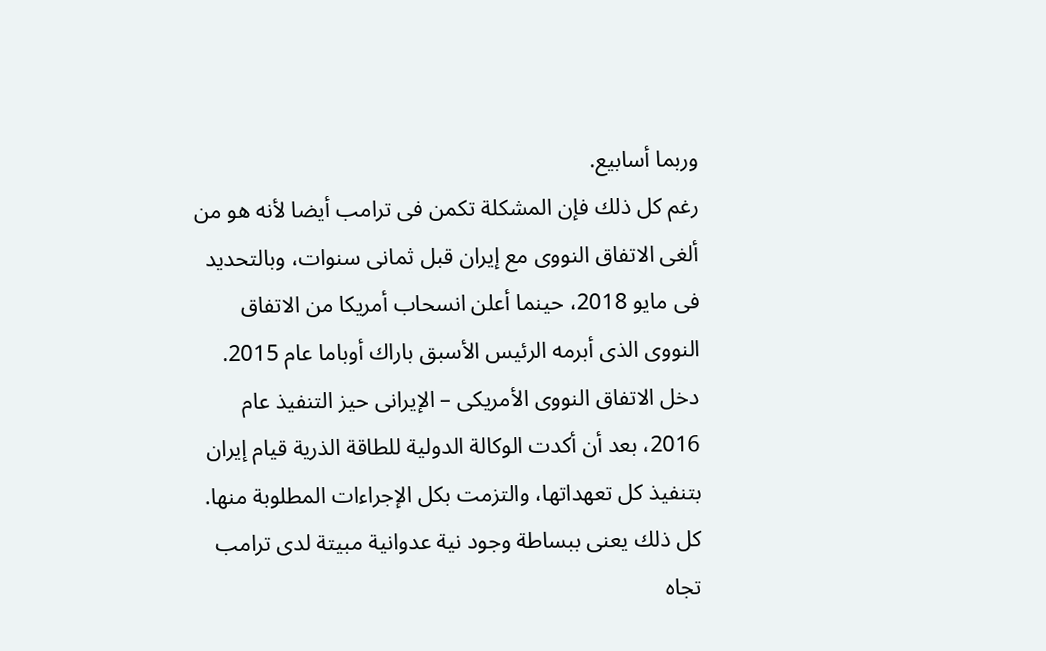وربما أسابيع.
رغم كل ذلك فإن المشكلة تكمن فى ترامب أيضا لأنه هو من ألغى الاتفاق النووى مع إيران قبل ثمانى سنوات، وبالتحديد فى مايو 2018، حينما أعلن انسحاب أمريكا من الاتفاق النووى الذى أبرمه الرئيس الأسبق باراك أوباما عام 2015.
دخل الاتفاق النووى الأمريكى – الإيرانى حيز التنفيذ عام 2016، بعد أن أكدت الوكالة الدولية للطاقة الذرية قيام إيران بتنفيذ كل تعهداتها، والتزمت بكل الإجراءات المطلوبة منها.
كل ذلك يعنى ببساطة وجود نية عدوانية مبيتة لدى ترامب تجاه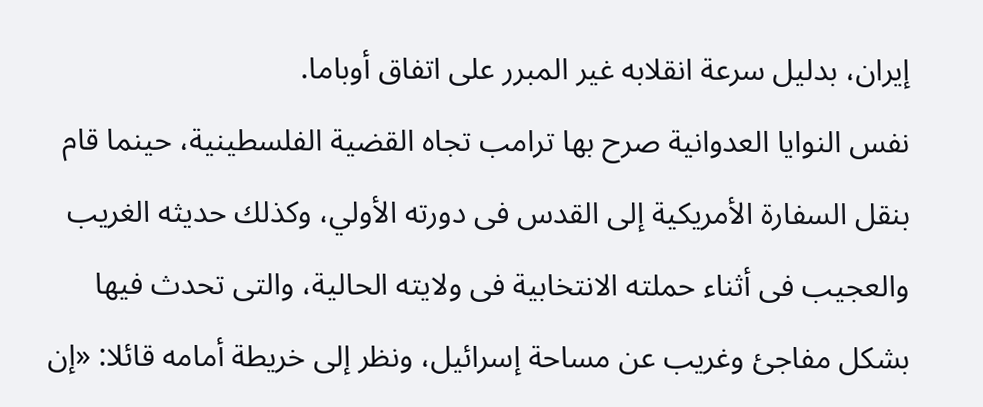إيران، بدليل سرعة انقلابه غير المبرر على اتفاق أوباما.
نفس النوايا العدوانية صرح بها ترامب تجاه القضية الفلسطينية، حينما قام بنقل السفارة الأمريكية إلى القدس فى دورته الأولي، وكذلك حديثه الغريب والعجيب فى أثناء حملته الانتخابية فى ولايته الحالية، والتى تحدث فيها بشكل مفاجئ وغريب عن مساحة إسرائيل، ونظر إلى خريطة أمامه قائلا: «إن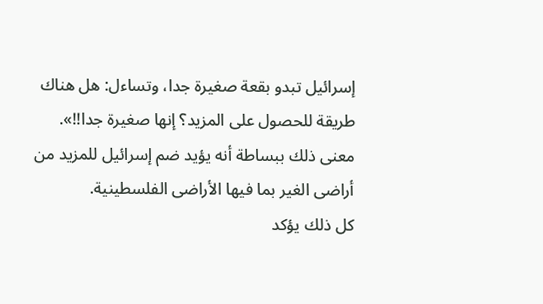إسرائيل تبدو بقعة صغيرة جدا، وتساءل: هل هناك طريقة للحصول على المزيد؟ إنها صغيرة جدا!!».
معنى ذلك ببساطة أنه يؤيد ضم إسرائيل للمزيد من أراضى الغير بما فيها الأراضى الفلسطينية.
كل ذلك يؤكد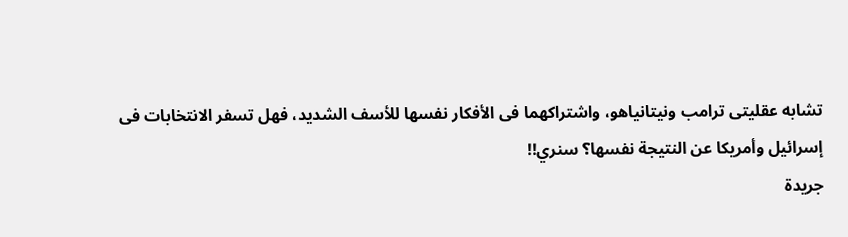تشابه عقليتى ترامب ونيتانياهو، واشتراكهما فى الأفكار نفسها للأسف الشديد، فهل تسفر الانتخابات فى إسرائيل وأمريكا عن النتيجة نفسها؟ سنري!!
جريدة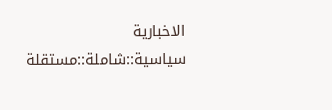الاخبارية سياسية::شاملة::مستقلة